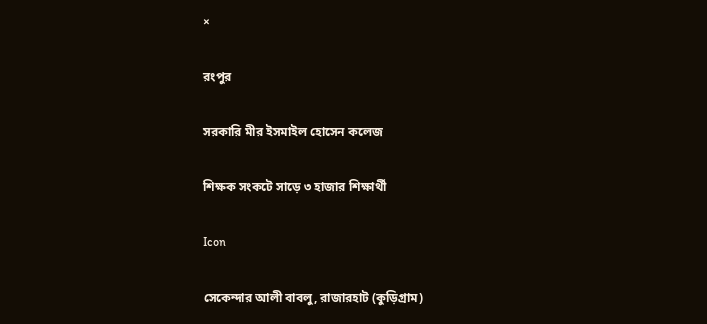×

রংপুর

সরকারি মীর ইসমাইল হোসেন কলেজ

শিক্ষক সংকটে সাড়ে ৩ হাজার শিক্ষার্থী

Icon

সেকেন্দার আলী বাবলু, রাজারহাট (কুড়িগ্রাম)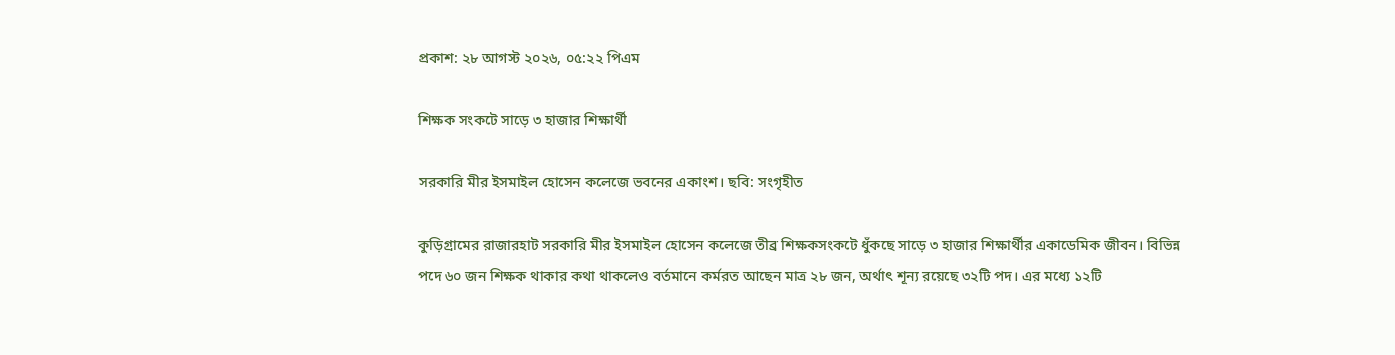প্রকাশ: ২৮ আগস্ট ২০২৬, ০৫:২২ পিএম

শিক্ষক সংকটে সাড়ে ৩ হাজার শিক্ষার্থী

সরকারি মীর ইসমাইল হোসেন কলেজে ভবনের একাংশ। ছবি: সংগৃহীত

কুড়িগ্রামের রাজারহাট সরকারি মীর ইসমাইল হোসেন কলেজে তীব্র শিক্ষকসংকটে ধুঁকছে সাড়ে ৩ হাজার শিক্ষার্থীর একাডেমিক জীবন। বিভিন্ন পদে ৬০ জন শিক্ষক থাকার কথা থাকলেও বর্তমানে কর্মরত আছেন মাত্র ২৮ জন, অর্থাৎ শূন্য রয়েছে ৩২টি পদ। এর মধ্যে ১২টি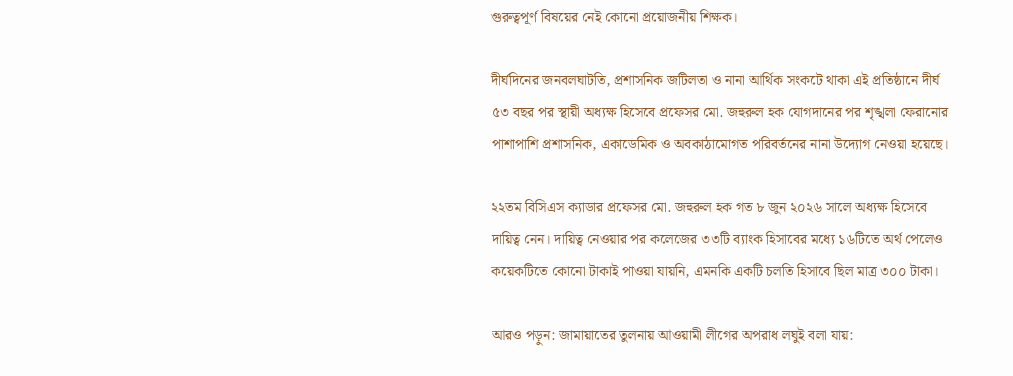গুরুত্বপূর্ণ বিষয়ের নেই কোনো প্রয়োজনীয় শিক্ষক।

দীর্ঘদিনের জনবলঘাটতি, প্রশাসনিক জটিলতা ও নানা আর্থিক সংকটে থাকা এই প্রতিষ্ঠানে দীর্ঘ ৫৩ বছর পর স্থায়ী অধ্যক্ষ হিসেবে প্রফেসর মো. জহুরুল হক যোগদানের পর শৃঙ্খলা ফেরানোর পাশাপাশি প্রশাসনিক, একাডেমিক ও অবকাঠামোগত পরিবর্তনের নানা উদ্যোগ নেওয়া হয়েছে।

২২তম বিসিএস ক্যাডার প্রফেসর মো. জহুরুল হক গত ৮ জুন ২০২৬ সালে অধ্যক্ষ হিসেবে দায়িত্ব নেন। দায়িত্ব নেওয়ার পর কলেজের ৩৩টি ব্যাংক হিসাবের মধ্যে ১৬টিতে অর্থ পেলেও কয়েকটিতে কোনো টাকাই পাওয়া যায়নি, এমনকি একটি চলতি হিসাবে ছিল মাত্র ৩০০ টাকা।

আরও পড়ুন: জামায়াতের তুলনায় আওয়ামী লীগের অপরাধ লঘুই বলা যায়: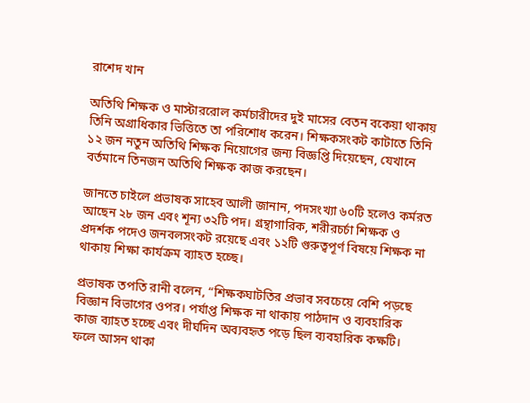রাশেদ খান

অতিথি শিক্ষক ও মাস্টাররোল কর্মচারীদের দুই মাসের বেতন বকেয়া থাকায় তিনি অগ্রাধিকার ভিত্তিতে তা পরিশোধ করেন। শিক্ষকসংকট কাটাতে তিনি ১২ জন নতুন অতিথি শিক্ষক নিয়োগের জন্য বিজ্ঞপ্তি দিয়েছেন, যেখানে বর্তমানে তিনজন অতিথি শিক্ষক কাজ করছেন।

জানতে চাইলে প্রভাষক সাহেব আলী জানান, পদসংখ্যা ৬০টি হলেও কর্মরত আছেন ২৮ জন এবং শূন্য ৩২টি পদ। গ্রন্থাগারিক, শরীরচর্চা শিক্ষক ও প্রদর্শক পদেও জনবলসংকট রয়েছে এবং ১২টি গুরুত্বপূর্ণ বিষয়ে শিক্ষক না থাকায় শিক্ষা কার্যক্রম ব্যাহত হচ্ছে।

প্রভাষক তপতি রানী বলেন, “শিক্ষকঘাটতির প্রভাব সবচেয়ে বেশি পড়ছে বিজ্ঞান বিভাগের ওপর। পর্যাপ্ত শিক্ষক না থাকায় পাঠদান ও ব্যবহারিক কাজ ব্যাহত হচ্ছে এবং দীর্ঘদিন অব্যবহৃত পড়ে ছিল ব্যবহারিক কক্ষটি। ফলে আসন থাকা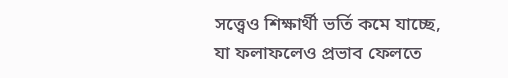সত্ত্বেও শিক্ষার্থী ভর্তি কমে যাচ্ছে, যা ফলাফলেও প্রভাব ফেলতে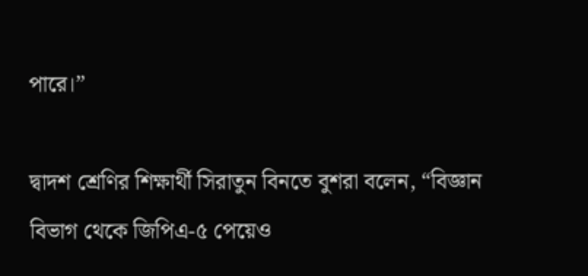পারে।”

দ্বাদশ শ্রেণির শিক্ষার্থী সিরাতুন বিনতে বুশরা বলেন, “বিজ্ঞান বিভাগ থেকে জিপিএ-৫ পেয়েও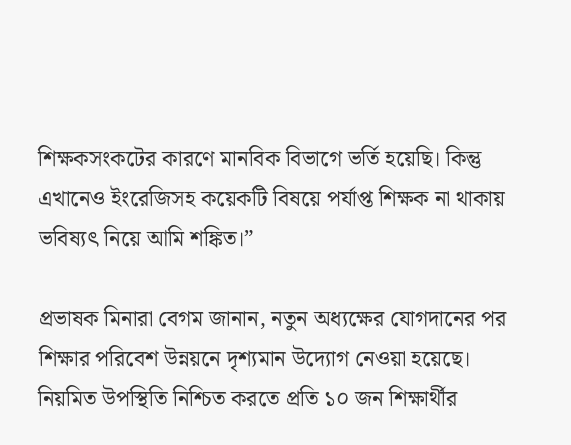শিক্ষকসংকটের কারণে মানবিক বিভাগে ভর্তি হয়েছি। কিন্তু এখানেও ইংরেজিসহ কয়েকটি বিষয়ে পর্যাপ্ত শিক্ষক না থাকায় ভবিষ্যৎ নিয়ে আমি শঙ্কিত।”

প্রভাষক মিনারা বেগম জানান, নতুন অধ্যক্ষের যোগদানের পর শিক্ষার পরিবেশ উন্নয়নে দৃশ্যমান উদ্যোগ নেওয়া হয়েছে। নিয়মিত উপস্থিতি নিশ্চিত করতে প্রতি ১০ জন শিক্ষার্থীর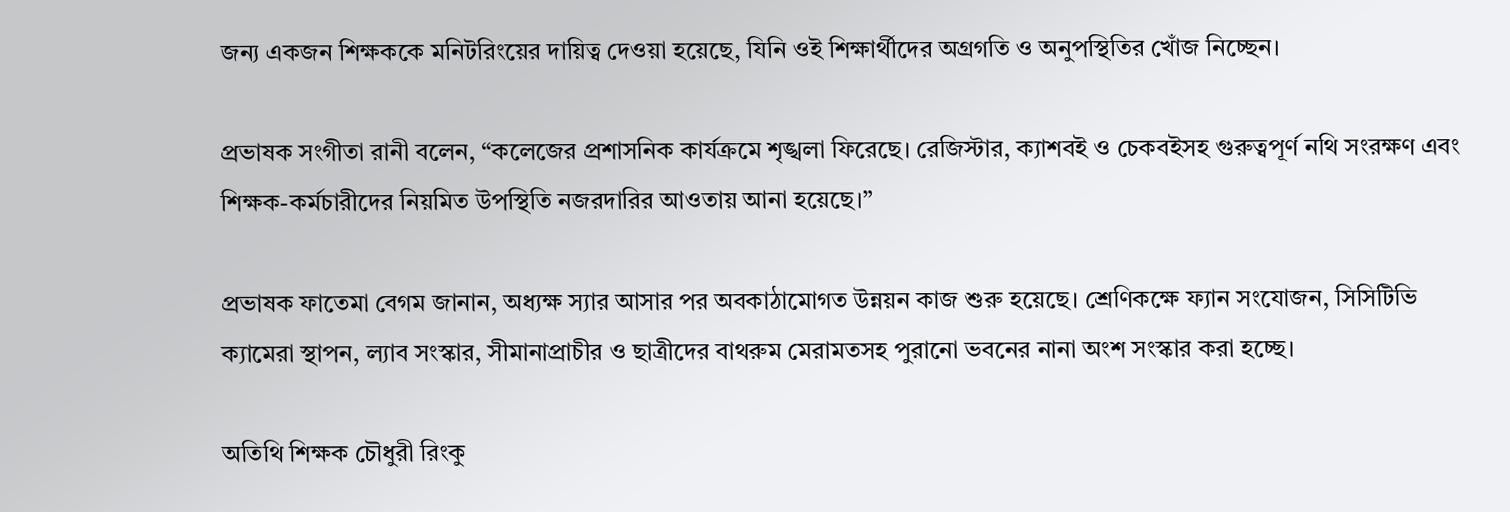জন্য একজন শিক্ষককে মনিটরিংয়ের দায়িত্ব দেওয়া হয়েছে, যিনি ওই শিক্ষার্থীদের অগ্রগতি ও অনুপস্থিতির খোঁজ নিচ্ছেন।

প্রভাষক সংগীতা রানী বলেন, “কলেজের প্রশাসনিক কার্যক্রমে শৃঙ্খলা ফিরেছে। রেজিস্টার, ক্যাশবই ও চেকবইসহ গুরুত্বপূর্ণ নথি সংরক্ষণ এবং শিক্ষক-কর্মচারীদের নিয়মিত উপস্থিতি নজরদারির আওতায় আনা হয়েছে।”

প্রভাষক ফাতেমা বেগম জানান, অধ্যক্ষ স্যার আসার পর অবকাঠামোগত উন্নয়ন কাজ শুরু হয়েছে। শ্রেণিকক্ষে ফ্যান সংযোজন, সিসিটিভি ক্যামেরা স্থাপন, ল্যাব সংস্কার, সীমানাপ্রাচীর ও ছাত্রীদের বাথরুম মেরামতসহ পুরানো ভবনের নানা অংশ সংস্কার করা হচ্ছে।

অতিথি শিক্ষক চৌধুরী রিংকু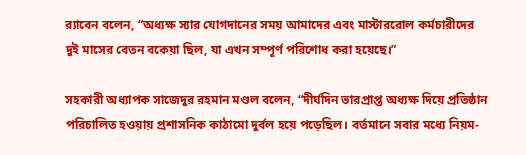র‍্যাবেন বলেন, “অধ্যক্ষ স্যার যোগদানের সময় আমাদের এবং মাস্টাররোল কর্মচারীদের দুই মাসের বেতন বকেয়া ছিল, যা এখন সম্পূর্ণ পরিশোধ করা হয়েছে।”

সহকারী অধ্যাপক সাজেদুর রহমান মণ্ডল বলেন, “দীর্ঘদিন ভারপ্রাপ্ত অধ্যক্ষ দিয়ে প্রতিষ্ঠান পরিচালিত হওয়ায় প্রশাসনিক কাঠামো দুর্বল হয়ে পড়েছিল। বর্তমানে সবার মধ্যে নিয়ম-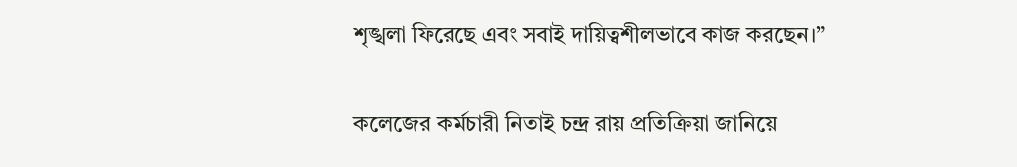শৃঙ্খলা ফিরেছে এবং সবাই দায়িত্বশীলভাবে কাজ করছেন।”

কলেজের কর্মচারী নিতাই চন্দ্র রায় প্রতিক্রিয়া জানিয়ে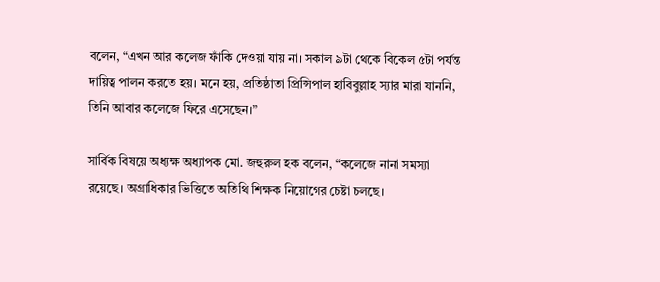বলেন, “এখন আর কলেজ ফাঁকি দেওয়া যায় না। সকাল ৯টা থেকে বিকেল ৫টা পর্যন্ত দায়িত্ব পালন করতে হয়। মনে হয়, প্রতিষ্ঠাতা প্রিন্সিপাল হাবিবুল্লাহ স্যার মারা যাননি, তিনি আবার কলেজে ফিরে এসেছেন।”

সার্বিক বিষয়ে অধ্যক্ষ অধ্যাপক মো. জহুরুল হক বলেন, “কলেজে নানা সমস্যা রয়েছে। অগ্রাধিকার ভিত্তিতে অতিথি শিক্ষক নিয়োগের চেষ্টা চলছে।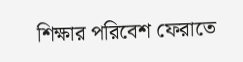শিক্ষার পরিবেশ ফেরাতে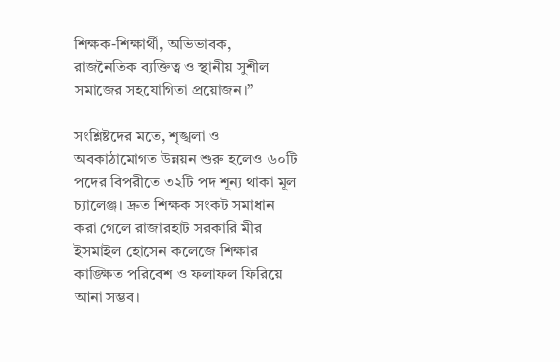শিক্ষক-শিক্ষার্থী, অভিভাবক, রাজনৈতিক ব্যক্তিত্ব ও স্থানীয় সুশীল সমাজের সহযোগিতা প্রয়োজন।”

সংশ্লিষ্টদের মতে, শৃঙ্খলা ও অবকাঠামোগত উন্নয়ন শুরু হলেও ৬০টি পদের বিপরীতে ৩২টি পদ শূন্য থাকা মূল চ্যালেঞ্জ। দ্রুত শিক্ষক সংকট সমাধান করা গেলে রাজারহাট সরকারি মীর ইসমাইল হোসেন কলেজে শিক্ষার কাঙ্ক্ষিত পরিবেশ ও ফলাফল ফিরিয়ে আনা সম্ভব।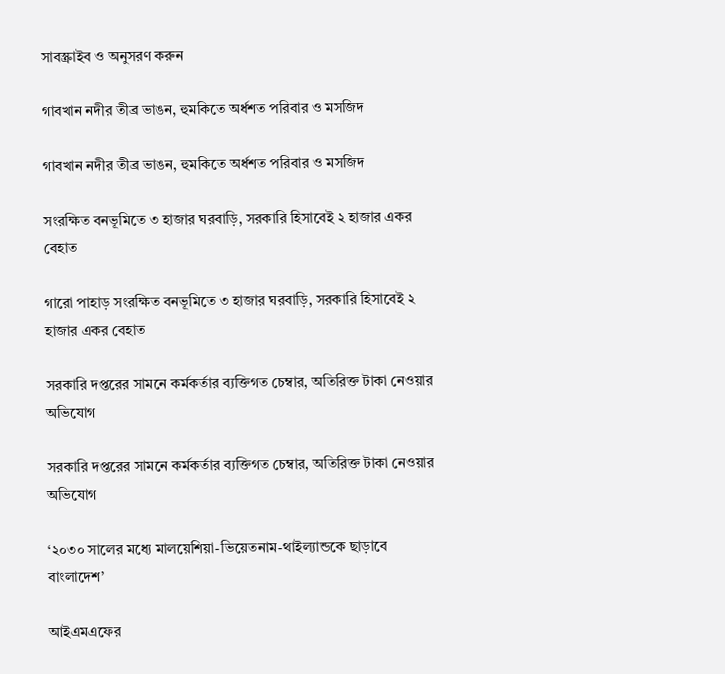সাবস্ক্রাইব ও অনুসরণ করুন

গাবখান নদীর তীব্র ভাঙন, হুমকিতে অর্ধশত পরিবার ও মসজিদ

গাবখান নদীর তীব্র ভাঙন, হুমকিতে অর্ধশত পরিবার ও মসজিদ

সংরক্ষিত বনভূমিতে ৩ হাজার ঘরবাড়ি, সরকারি হিসাবেই ২ হাজার একর বেহাত

গারো পাহাড় সংরক্ষিত বনভূমিতে ৩ হাজার ঘরবাড়ি, সরকারি হিসাবেই ২ হাজার একর বেহাত

সরকারি দপ্তরের সামনে কর্মকর্তার ব্যক্তিগত চেম্বার, অতিরিক্ত টাকা নেওয়ার অভিযোগ

সরকারি দপ্তরের সামনে কর্মকর্তার ব্যক্তিগত চেম্বার, অতিরিক্ত টাকা নেওয়ার অভিযোগ

‘২০৩০ সালের মধ্যে মালয়েশিয়া-ভিয়েতনাম-থাইল্যান্ডকে ছাড়াবে বাংলাদেশ’

আইএমএফের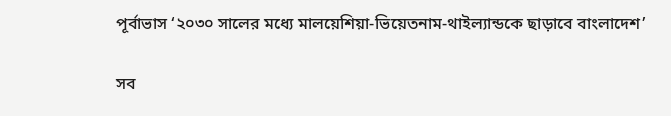পূর্বাভাস ‘২০৩০ সালের মধ্যে মালয়েশিয়া-ভিয়েতনাম-থাইল্যান্ডকে ছাড়াবে বাংলাদেশ’

সব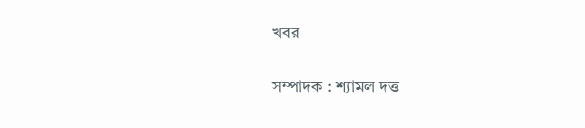খবর

সম্পাদক : শ্যামল দত্ত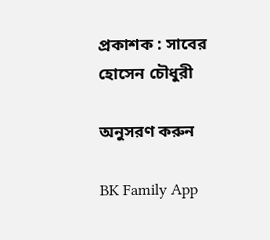প্রকাশক : সাবের হোসেন চৌধুরী

অনুসরণ করুন

BK Family App